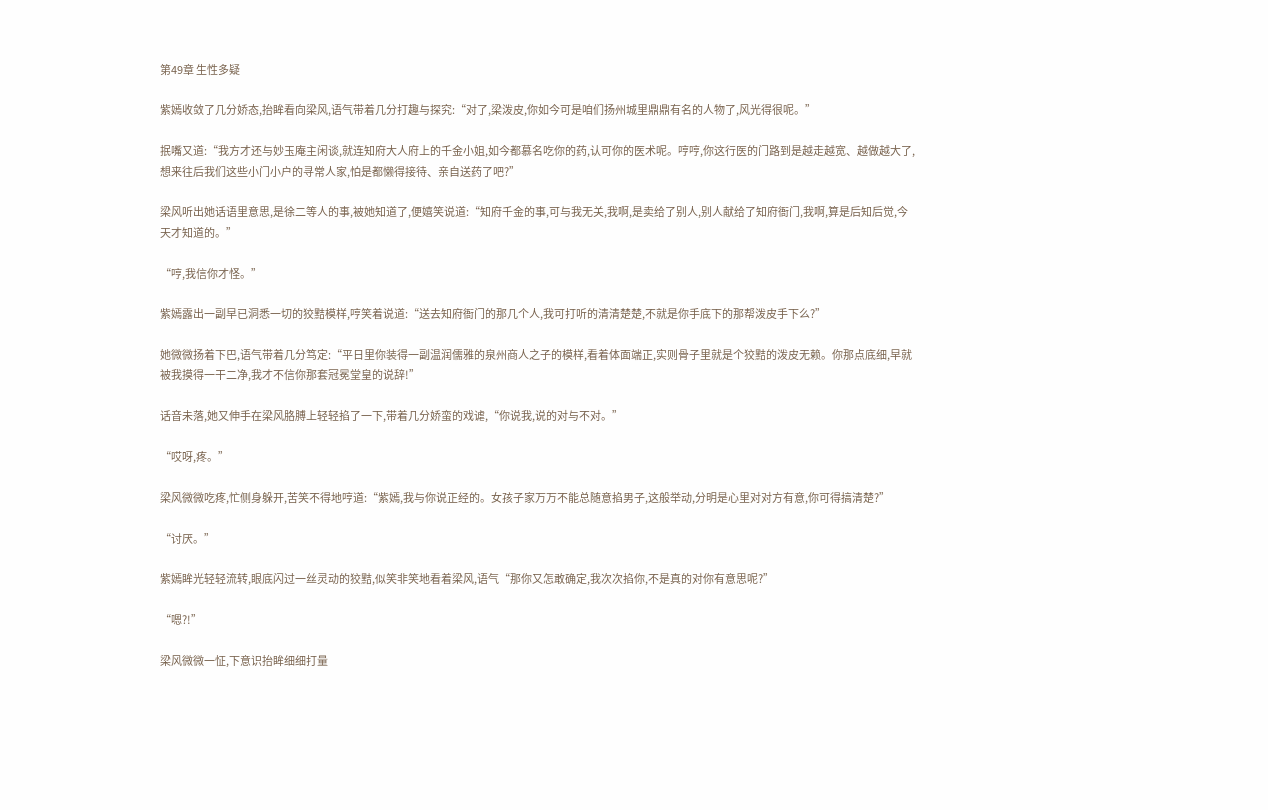第49章 生性多疑

紫嫣收敛了几分娇态,抬眸看向梁风,语气带着几分打趣与探究:“对了,梁泼皮,你如今可是咱们扬州城里鼎鼎有名的人物了,风光得很呢。”

抿嘴又道:“我方才还与妙玉庵主闲谈,就连知府大人府上的千金小姐,如今都慕名吃你的药,认可你的医术呢。哼哼,你这行医的门路到是越走越宽、越做越大了,想来往后我们这些小门小户的寻常人家,怕是都懒得接待、亲自送药了吧?”

梁风听出她话语里意思,是徐二等人的事,被她知道了,便嬉笑说道:“知府千金的事,可与我无关,我啊,是卖给了别人,别人献给了知府衙门,我啊,算是后知后觉,今天才知道的。”

“哼,我信你才怪。”

紫嫣露出一副早已洞悉一切的狡黠模样,哼笑着说道:“送去知府衙门的那几个人,我可打听的清清楚楚,不就是你手底下的那帮泼皮手下么?”

她微微扬着下巴,语气带着几分笃定:“平日里你装得一副温润儒雅的泉州商人之子的模样,看着体面端正,实则骨子里就是个狡黠的泼皮无赖。你那点底细,早就被我摸得一干二净,我才不信你那套冠冕堂皇的说辞!”

话音未落,她又伸手在梁风胳膊上轻轻掐了一下,带着几分娇蛮的戏谑,“你说我,说的对与不对。”

“哎呀,疼。”

梁风微微吃疼,忙侧身躲开,苦笑不得地哼道:“紫嫣,我与你说正经的。女孩子家万万不能总随意掐男子,这般举动,分明是心里对对方有意,你可得搞清楚?”

“讨厌。”

紫嫣眸光轻轻流转,眼底闪过一丝灵动的狡黠,似笑非笑地看着梁风,语气“那你又怎敢确定,我次次掐你,不是真的对你有意思呢?”

“嗯?!”

梁风微微一怔,下意识抬眸细细打量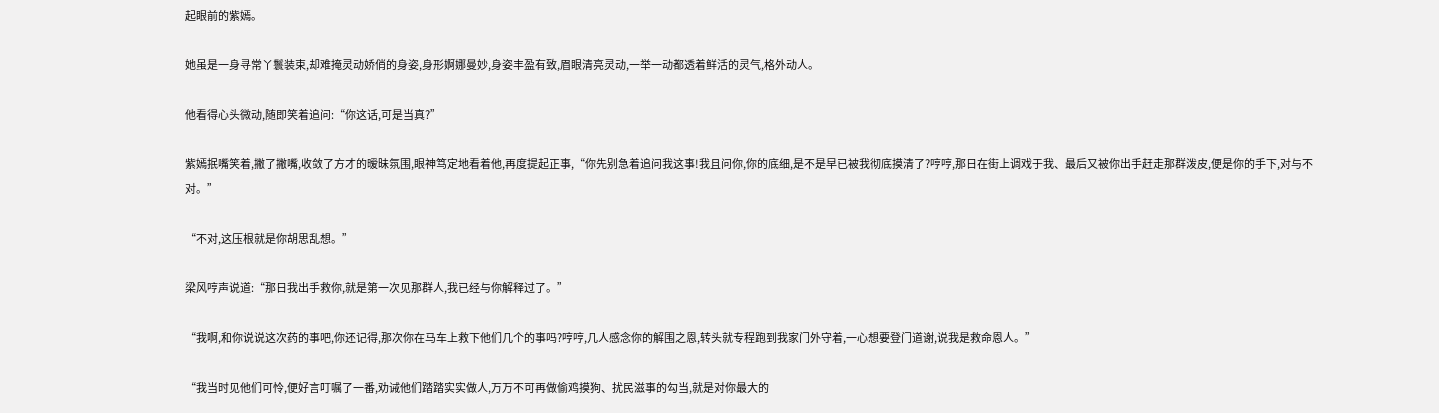起眼前的紫嫣。

她虽是一身寻常丫鬟装束,却难掩灵动娇俏的身姿,身形婀娜曼妙,身姿丰盈有致,眉眼清亮灵动,一举一动都透着鲜活的灵气,格外动人。

他看得心头微动,随即笑着追问:“你这话,可是当真?”

紫嫣抿嘴笑着,撇了撇嘴,收敛了方才的暧昧氛围,眼神笃定地看着他,再度提起正事,“你先别急着追问我这事!我且问你,你的底细,是不是早已被我彻底摸清了?哼哼,那日在街上调戏于我、最后又被你出手赶走那群泼皮,便是你的手下,对与不对。”

“不对,这压根就是你胡思乱想。”

梁风哼声说道:“那日我出手救你,就是第一次见那群人,我已经与你解释过了。”

“我啊,和你说说这次药的事吧,你还记得,那次你在马车上救下他们几个的事吗?哼哼,几人感念你的解围之恩,转头就专程跑到我家门外守着,一心想要登门道谢,说我是救命恩人。”

“我当时见他们可怜,便好言叮嘱了一番,劝诫他们踏踏实实做人,万万不可再做偷鸡摸狗、扰民滋事的勾当,就是对你最大的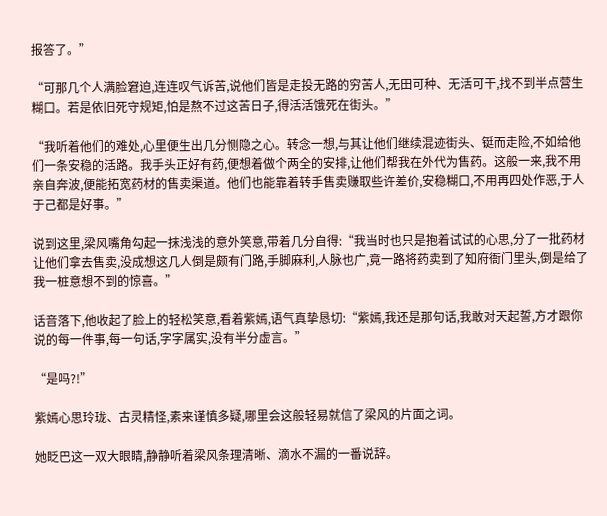报答了。”

“可那几个人满脸窘迫,连连叹气诉苦,说他们皆是走投无路的穷苦人,无田可种、无活可干,找不到半点营生糊口。若是依旧死守规矩,怕是熬不过这苦日子,得活活饿死在街头。”

“我听着他们的难处,心里便生出几分恻隐之心。转念一想,与其让他们继续混迹街头、铤而走险,不如给他们一条安稳的活路。我手头正好有药,便想着做个两全的安排,让他们帮我在外代为售药。这般一来,我不用亲自奔波,便能拓宽药材的售卖渠道。他们也能靠着转手售卖赚取些许差价,安稳糊口,不用再四处作恶,于人于己都是好事。”

说到这里,梁风嘴角勾起一抹浅浅的意外笑意,带着几分自得:“我当时也只是抱着试试的心思,分了一批药材让他们拿去售卖,没成想这几人倒是颇有门路,手脚麻利,人脉也广,竟一路将药卖到了知府衙门里头,倒是给了我一桩意想不到的惊喜。”

话音落下,他收起了脸上的轻松笑意,看着紫嫣,语气真挚恳切:“紫嫣,我还是那句话,我敢对天起誓,方才跟你说的每一件事,每一句话,字字属实,没有半分虚言。”

“是吗?!”

紫嫣心思玲珑、古灵精怪,素来谨慎多疑,哪里会这般轻易就信了梁风的片面之词。

她眨巴这一双大眼睛,静静听着梁风条理清晰、滴水不漏的一番说辞。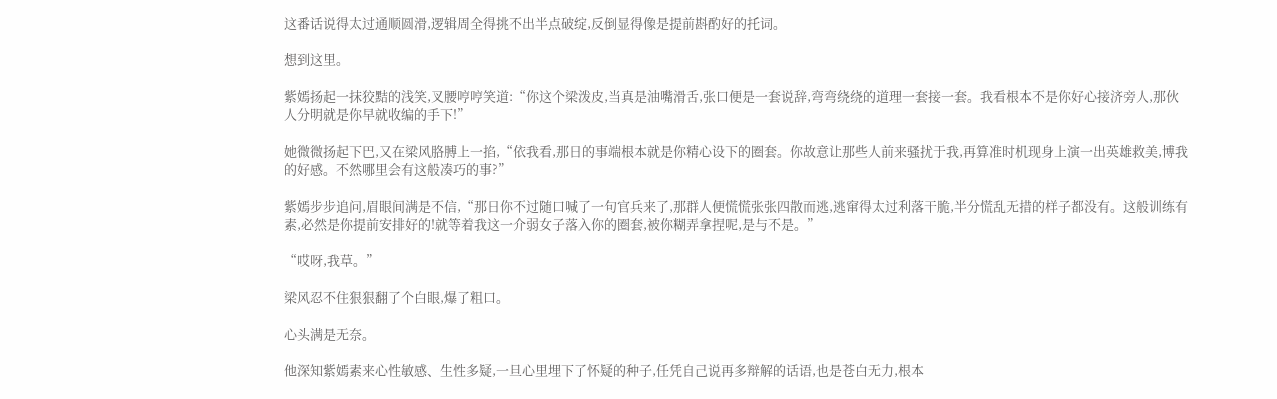这番话说得太过通顺圆滑,逻辑周全得挑不出半点破绽,反倒显得像是提前斟酌好的托词。

想到这里。

紫嫣扬起一抹狡黠的浅笑,叉腰哼哼笑道:“你这个梁泼皮,当真是油嘴滑舌,张口便是一套说辞,弯弯绕绕的道理一套接一套。我看根本不是你好心接济旁人,那伙人分明就是你早就收编的手下!”

她微微扬起下巴,又在梁风胳膊上一掐,“依我看,那日的事端根本就是你精心设下的圈套。你故意让那些人前来骚扰于我,再算准时机现身上演一出英雄救美,博我的好感。不然哪里会有这般凑巧的事?”

紫嫣步步追问,眉眼间满是不信,“那日你不过随口喊了一句官兵来了,那群人便慌慌张张四散而逃,逃窜得太过利落干脆,半分慌乱无措的样子都没有。这般训练有素,必然是你提前安排好的!就等着我这一介弱女子落入你的圈套,被你糊弄拿捏呢,是与不是。”

“哎呀,我草。”

梁风忍不住狠狠翻了个白眼,爆了粗口。

心头满是无奈。

他深知紫嫣素来心性敏感、生性多疑,一旦心里埋下了怀疑的种子,任凭自己说再多辩解的话语,也是苍白无力,根本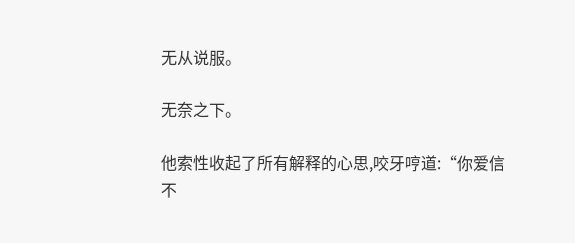无从说服。

无奈之下。

他索性收起了所有解释的心思,咬牙哼道:“你爱信不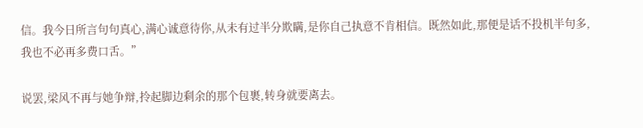信。我今日所言句句真心,满心诚意待你,从未有过半分欺瞒,是你自己执意不肯相信。既然如此,那便是话不投机半句多,我也不必再多费口舌。”

说罢,梁风不再与她争辩,拎起脚边剩余的那个包裹,转身就要离去。